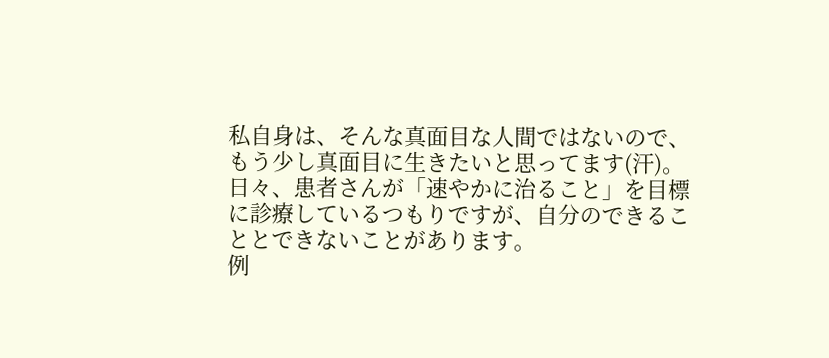私自身は、そんな真面目な人間ではないので、もう少し真面目に生きたいと思ってます(汗)。
日々、患者さんが「速やかに治ること」を目標に診療しているつもりですが、自分のできることとできないことがあります。
例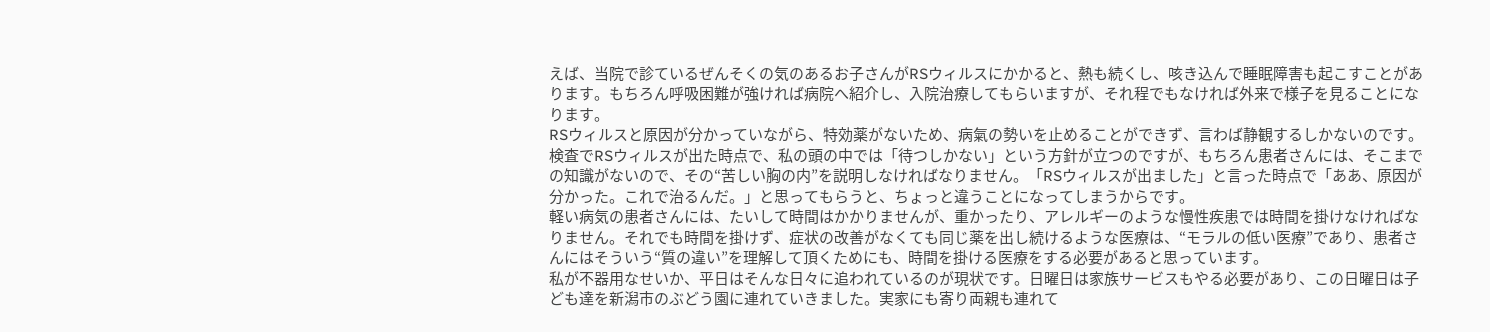えば、当院で診ているぜんそくの気のあるお子さんがRSウィルスにかかると、熱も続くし、咳き込んで睡眠障害も起こすことがあります。もちろん呼吸困難が強ければ病院へ紹介し、入院治療してもらいますが、それ程でもなければ外来で様子を見ることになります。
RSウィルスと原因が分かっていながら、特効薬がないため、病氣の勢いを止めることができず、言わば静観するしかないのです。検査でRSウィルスが出た時点で、私の頭の中では「待つしかない」という方針が立つのですが、もちろん患者さんには、そこまでの知識がないので、その“苦しい胸の内”を説明しなければなりません。「RSウィルスが出ました」と言った時点で「ああ、原因が分かった。これで治るんだ。」と思ってもらうと、ちょっと違うことになってしまうからです。
軽い病気の患者さんには、たいして時間はかかりませんが、重かったり、アレルギーのような慢性疾患では時間を掛けなければなりません。それでも時間を掛けず、症状の改善がなくても同じ薬を出し続けるような医療は、“モラルの低い医療”であり、患者さんにはそういう“質の違い”を理解して頂くためにも、時間を掛ける医療をする必要があると思っています。
私が不器用なせいか、平日はそんな日々に追われているのが現状です。日曜日は家族サービスもやる必要があり、この日曜日は子ども達を新潟市のぶどう園に連れていきました。実家にも寄り両親も連れて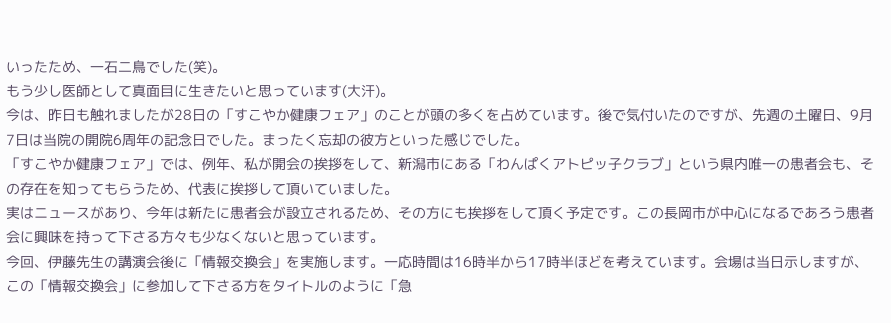いったため、一石二鳥でした(笑)。
もう少し医師として真面目に生きたいと思っています(大汗)。
今は、昨日も触れましたが28日の「すこやか健康フェア」のことが頭の多くを占めています。後で気付いたのですが、先週の土曜日、9月7日は当院の開院6周年の記念日でした。まったく忘却の彼方といった感じでした。
「すこやか健康フェア」では、例年、私が開会の挨拶をして、新潟市にある「わんぱくアトピッ子クラブ」という県内唯一の患者会も、その存在を知ってもらうため、代表に挨拶して頂いていました。
実はニュースがあり、今年は新たに患者会が設立されるため、その方にも挨拶をして頂く予定です。この長岡市が中心になるであろう患者会に興味を持って下さる方々も少なくないと思っています。
今回、伊藤先生の講演会後に「情報交換会」を実施します。一応時間は16時半から17時半ほどを考えています。会場は当日示しますが、この「情報交換会」に参加して下さる方をタイトルのように「急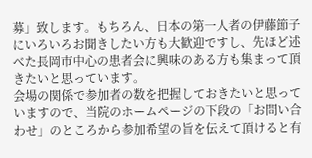募」致します。もちろん、日本の第一人者の伊藤節子にいろいろお聞きしたい方も大歓迎ですし、先ほど述べた長岡市中心の患者会に興味のある方も集まって頂きたいと思っています。
会場の関係で参加者の数を把握しておきたいと思っていますので、当院のホームページの下段の「お問い合わせ」のところから参加希望の旨を伝えて頂けると有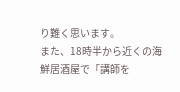り難く思います。
また、18時半から近くの海鮮居酒屋で「講師を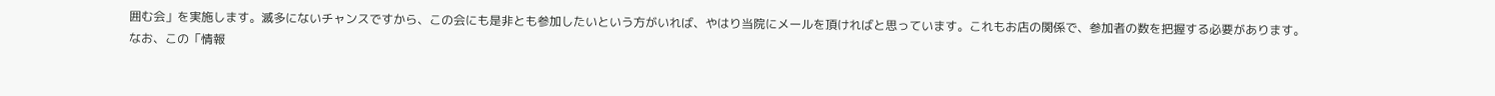囲む会」を実施します。滅多にないチャンスですから、この会にも是非とも参加したいという方がいれば、やはり当院にメールを頂ければと思っています。これもお店の関係で、参加者の数を把握する必要があります。
なお、この「情報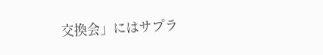交換会」にはサプラ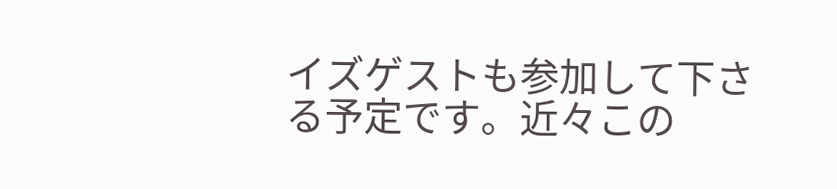イズゲストも参加して下さる予定です。近々この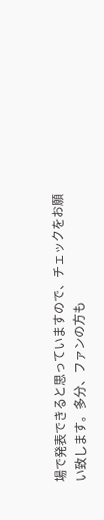場で発表できると思っていますので、チェックをお願い致します。多分、ファンの方も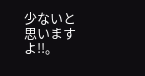少ないと思いますよ!!。